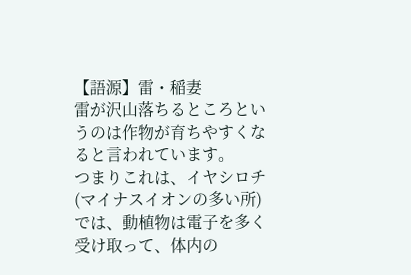【語源】雷・稲妻
雷が沢山落ちるところというのは作物が育ちやすくなると言われています。
つまりこれは、イヤシロチ(マイナスイオンの多い所)では、動植物は電子を多く受け取って、体内の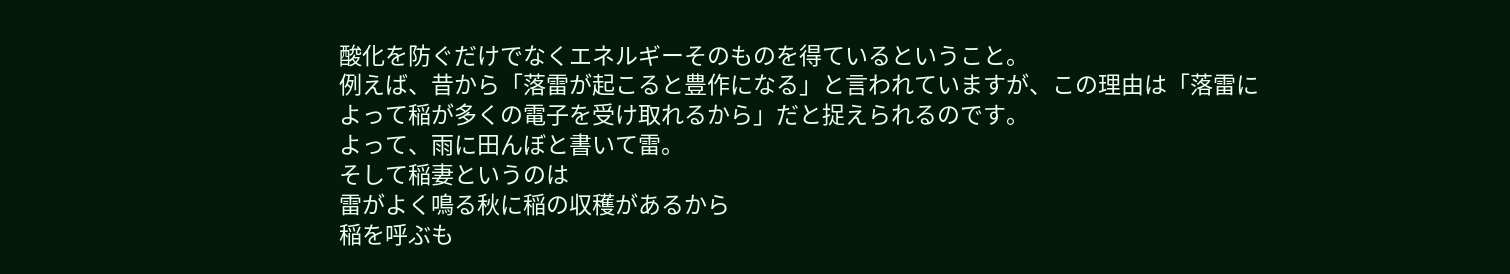酸化を防ぐだけでなくエネルギーそのものを得ているということ。
例えば、昔から「落雷が起こると豊作になる」と言われていますが、この理由は「落雷によって稲が多くの電子を受け取れるから」だと捉えられるのです。
よって、雨に田んぼと書いて雷。
そして稲妻というのは
雷がよく鳴る秋に稲の収穫があるから
稲を呼ぶも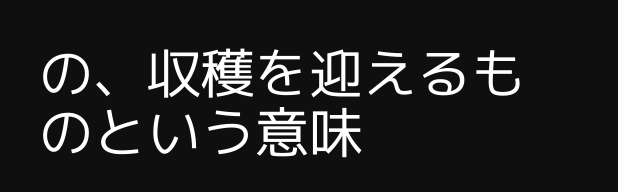の、収穫を迎えるものという意味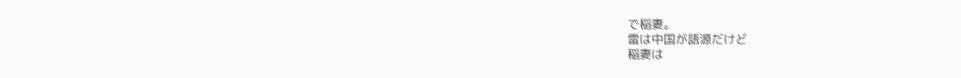で稲妻。
雷は中国が語源だけど
稲妻は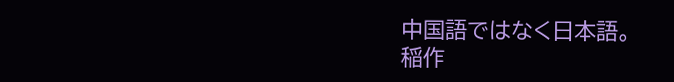中国語ではなく日本語。
稲作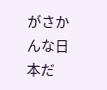がさかんな日本だ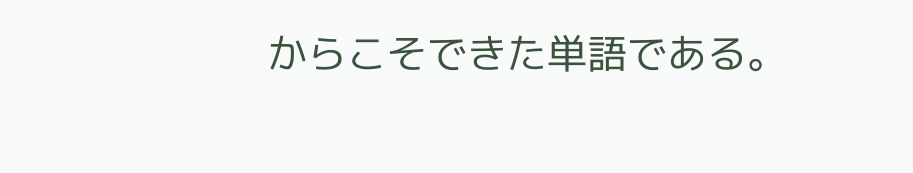からこそできた単語である。